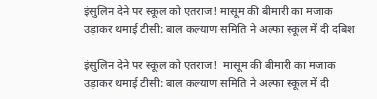इंसुलिन देने पर स्कूल को एतराज! मासूम की बीमारी का मजाक उड़ाकर थमाई टीसी: बाल कल्याण समिति ने अल्फा स्कूल में दी दबिश

इंसुलिन देने पर स्कूल को एतराज!  मासूम की बीमारी का मजाक उड़ाकर थमाई टीसी: बाल कल्याण समिति ने अल्फा स्कूल में दी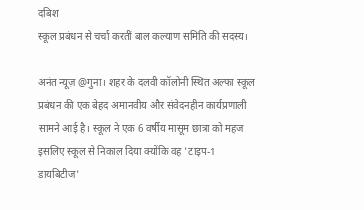दबिश
स्कूल प्रबंधन से चर्चा करतीं बाल कल्याण समिति की सदस्य।

अनंत न्यूज़ @गुना। शहर के दलवी कॉलोनी स्थित अल्फा स्कूल प्रबंधन की एक बेहद अमानवीय और संवेदनहीन कार्यप्रणाली सामने आई है। स्कूल ने एक 6 वर्षीय मासूम छात्रा को महज इसलिए स्कूल से निकाल दिया क्योंकि वह 'टाइप-1 डायबिटीज'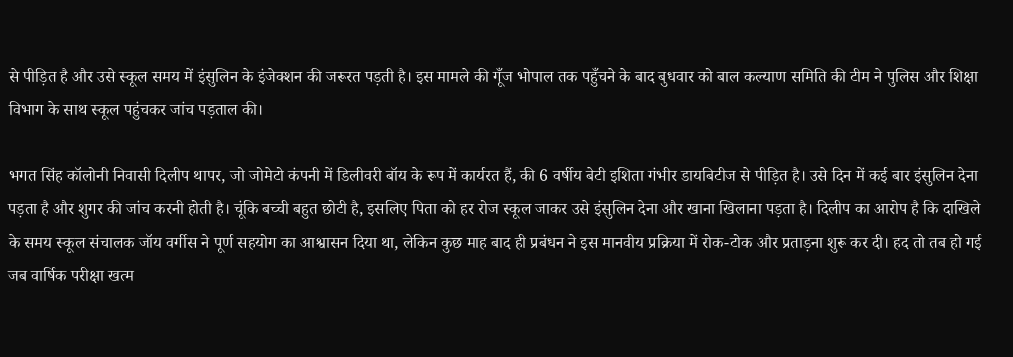से पीड़ित है और उसे स्कूल समय में इंसुलिन के इंजेक्शन की जरूरत पड़ती है। इस मामले की गूँज भोपाल तक पहुँचने के बाद बुधवार को बाल कल्याण समिति की टीम ने पुलिस और शिक्षा विभाग के साथ स्कूल पहुंचकर जांच पड़ताल की।

भगत सिंह कॉलोनी निवासी दिलीप थापर, जो जोमेटो कंपनी में डिलीवरी बॉय के रूप में कार्यरत हैं, की 6 वर्षीय बेटी इशिता गंभीर डायबिटीज से पीड़ित है। उसे दिन में कई बार इंसुलिन देना पड़ता है और शुगर की जांच करनी होती है। चूंकि बच्ची बहुत छोटी है, इसलिए पिता को हर रोज स्कूल जाकर उसे इंसुलिन देना और खाना खिलाना पड़ता है। दिलीप का आरोप है कि दाखिले के समय स्कूल संचालक जॉय वर्गीस ने पूर्ण सहयोग का आश्वासन दिया था, लेकिन कुछ माह बाद ही प्रबंधन ने इस मानवीय प्रक्रिया में रोक-टोक और प्रताड़ना शुरू कर दी। हद तो तब हो गई जब वार्षिक परीक्षा खत्म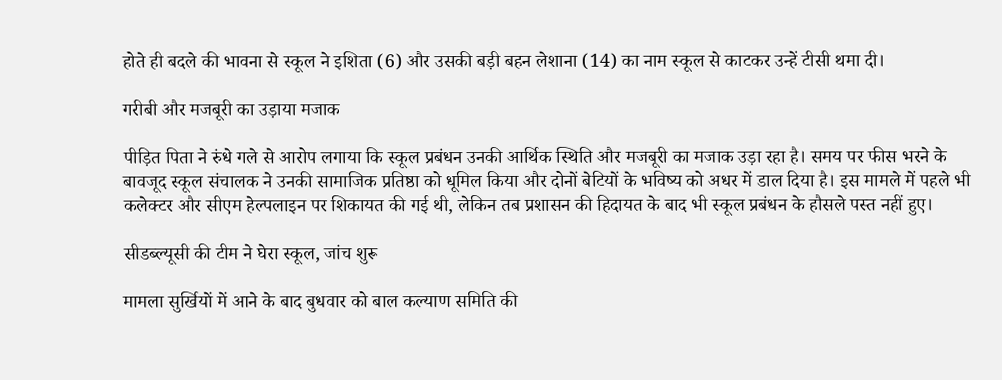होते ही बदले की भावना से स्कूल ने इशिता (6) और उसकी बड़ी बहन लेशाना (14) का नाम स्कूल से काटकर उन्हें टीसी थमा दी।

गरीबी और मजबूरी का उड़ाया मजाक

पीड़ित पिता ने रुंधे गले से आरोप लगाया कि स्कूल प्रबंधन उनकी आर्थिक स्थिति और मजबूरी का मजाक उड़ा रहा है। समय पर फीस भरने के बावजूद स्कूल संचालक ने उनकी सामाजिक प्रतिष्ठा को धूमिल किया और दोनों बेटियों के भविष्य को अधर में डाल दिया है। इस मामले में पहले भी कलेक्टर और सीएम हेल्पलाइन पर शिकायत की गई थी, लेकिन तब प्रशासन की हिदायत के बाद भी स्कूल प्रबंधन के हौसले पस्त नहीं हुए।

सीडब्ल्यूसी की टीम ने घेरा स्कूल, जांच शुरू

मामला सुर्खियों में आने के बाद बुधवार को बाल कल्याण समिति की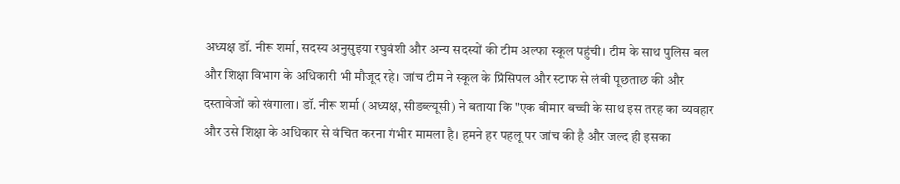अध्यक्ष डॉ. नीरू शर्मा, सदस्य अनुसुइया रघुवंशी और अन्य सदस्यों की टीम अल्फा स्कूल पहुंची। टीम के साथ पुलिस बल और शिक्षा विभाग के अधिकारी भी मौजूद रहे। जांच टीम ने स्कूल के प्रिंसिपल और स्टाफ से लंबी पूछताछ की और दस्तावेजों को खंगाला। डॉ. नीरू शर्मा (अध्यक्ष, सीडब्ल्यूसी) ने बताया कि "एक बीमार बच्ची के साथ इस तरह का व्यवहार और उसे शिक्षा के अधिकार से वंचित करना गंभीर मामला है। हमने हर पहलू पर जांच की है और जल्द ही इसका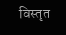विस्तृत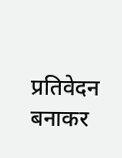प्रतिवेदन बनाकर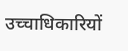उच्चाधिकारियों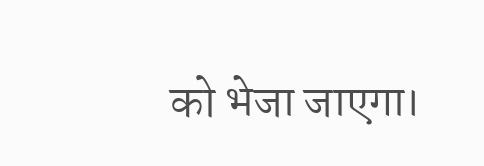को भेजा जाएगा।